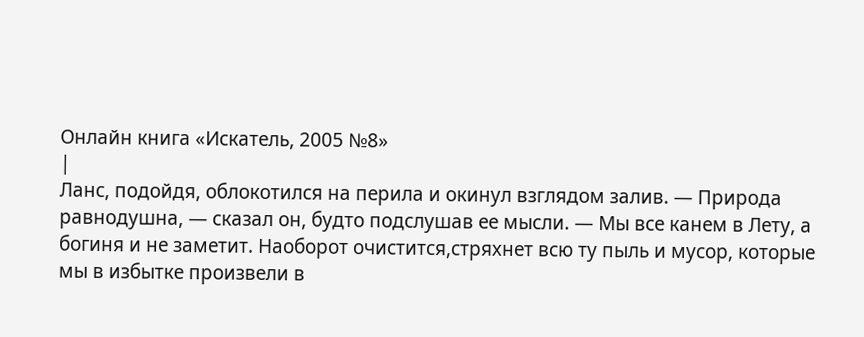Онлайн книга «Искатель, 2005 №8»
|
Ланс, подойдя, облокотился на перила и окинул взглядом залив. — Природа равнодушна, — сказал он, будто подслушав ее мысли. — Мы все канем в Лету, а богиня и не заметит. Наоборот очистится,стряхнет всю ту пыль и мусор, которые мы в избытке произвели в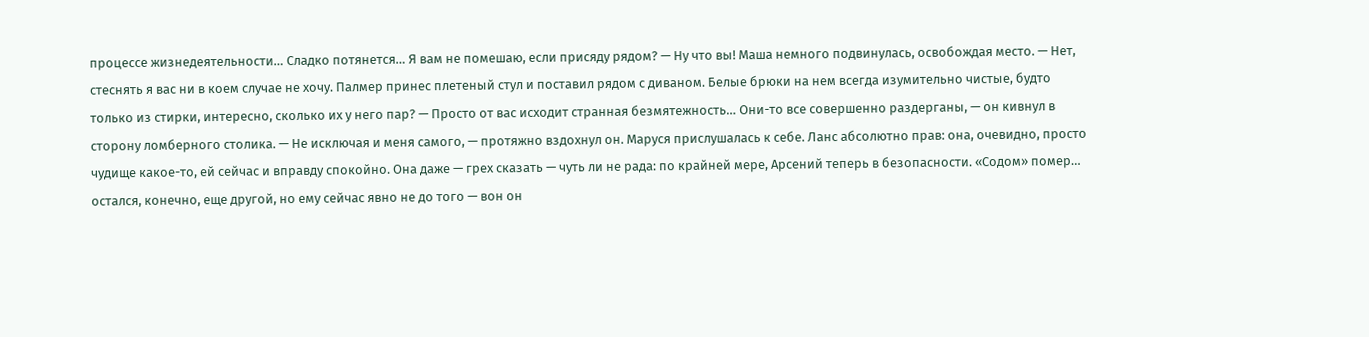процессе жизнедеятельности… Сладко потянется… Я вам не помешаю, если присяду рядом? — Ну что вы! Маша немного подвинулась, освобождая место. — Нет, стеснять я вас ни в коем случае не хочу. Палмер принес плетеный стул и поставил рядом с диваном. Белые брюки на нем всегда изумительно чистые, будто только из стирки, интересно, сколько их у него пар? — Просто от вас исходит странная безмятежность… Они-то все совершенно раздерганы, — он кивнул в сторону ломберного столика. — Не исключая и меня самого, — протяжно вздохнул он. Маруся прислушалась к себе. Ланс абсолютно прав: она, очевидно, просто чудище какое-то, ей сейчас и вправду спокойно. Она даже — грех сказать — чуть ли не рада: по крайней мере, Арсений теперь в безопасности. «Содом» помер… остался, конечно, еще другой, но ему сейчас явно не до того — вон он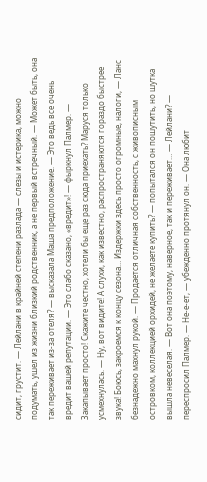сидит, грустит. — Лейлани в крайней степени разлада — слезы и истерика, можно подумать, ушел из жизни близкий родственник, а не первый встречный. — Может быть, она так переживает из-за отеля? — высказала Маша предположение. — Это ведь все очень вредит вашей репутации. — Это слабо сказано, «вредит»! — фыркнул Палмер. — Закапывает просто! Скажите честно, хотели бы еще раз сюда приехать? Маруся только усмехнулась. — Ну, вот видите! А слухи, как известно, распространяются гораздо быстрее звука! Боюсь, закроемся к концу сезона… Издержки здесь просто огромные, налоги, — Ланс безнадежно махнул рукой. — Продается отличная собственность, с живописным островком, коллекцией орхидей, не желаете купить? — попытался он пошутить, но шутка вышла невеселая. — Вот она поэтому, наверное, так и переживает… — Лейлани? — переспросил Палмер. — Не-е-ет, — убежденно протянул он. — Она любит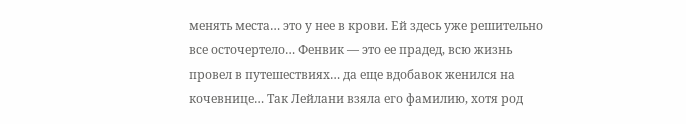менять места… это у нее в крови. Ей здесь уже решительно все осточертело… Фенвик — это ее прадед, всю жизнь провел в путешествиях… да еще вдобавок женился на кочевнице… Так Лейлани взяла его фамилию, хотя род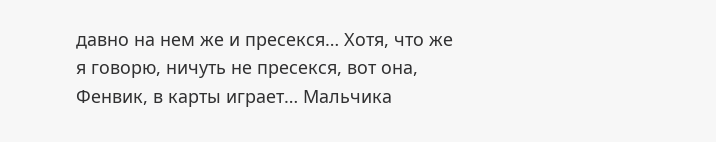давно на нем же и пресекся… Хотя, что же я говорю, ничуть не пресекся, вот она, Фенвик, в карты играет… Мальчика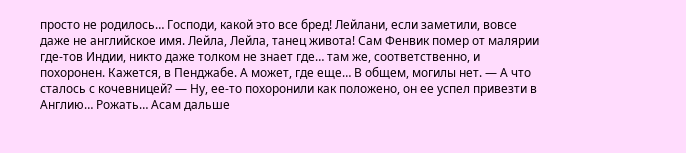просто не родилось… Господи, какой это все бред! Лейлани, если заметили, вовсе даже не английское имя. Лейла, Лейла, танец живота! Сам Фенвик помер от малярии где-тов Индии, никто даже толком не знает где… там же, соответственно, и похоронен. Кажется, в Пенджабе. А может, где еще… В общем, могилы нет. — А что сталось с кочевницей? — Ну, ее-то похоронили как положено, он ее успел привезти в Англию… Рожать… Асам дальше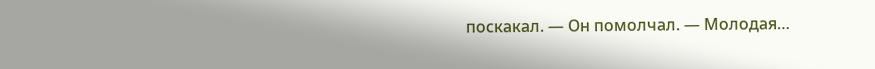поскакал. — Он помолчал. — Молодая…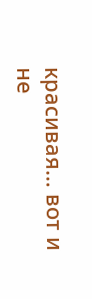красивая… вот и не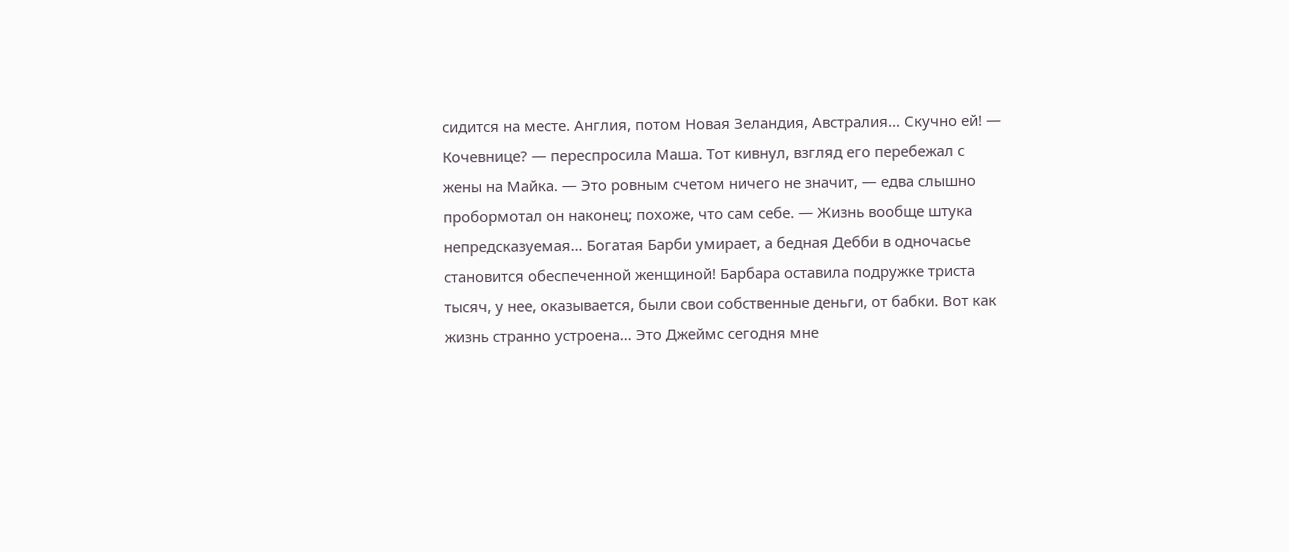сидится на месте. Англия, потом Новая Зеландия, Австралия… Скучно ей! — Кочевнице? — переспросила Маша. Тот кивнул, взгляд его перебежал с жены на Майка. — Это ровным счетом ничего не значит, — едва слышно пробормотал он наконец; похоже, что сам себе. — Жизнь вообще штука непредсказуемая… Богатая Барби умирает, а бедная Дебби в одночасье становится обеспеченной женщиной! Барбара оставила подружке триста тысяч, у нее, оказывается, были свои собственные деньги, от бабки. Вот как жизнь странно устроена… Это Джеймс сегодня мне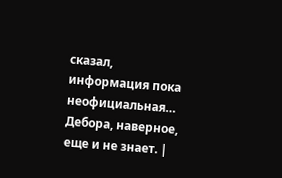сказал, информация пока неофициальная… Дебора, наверное, еще и не знает. |